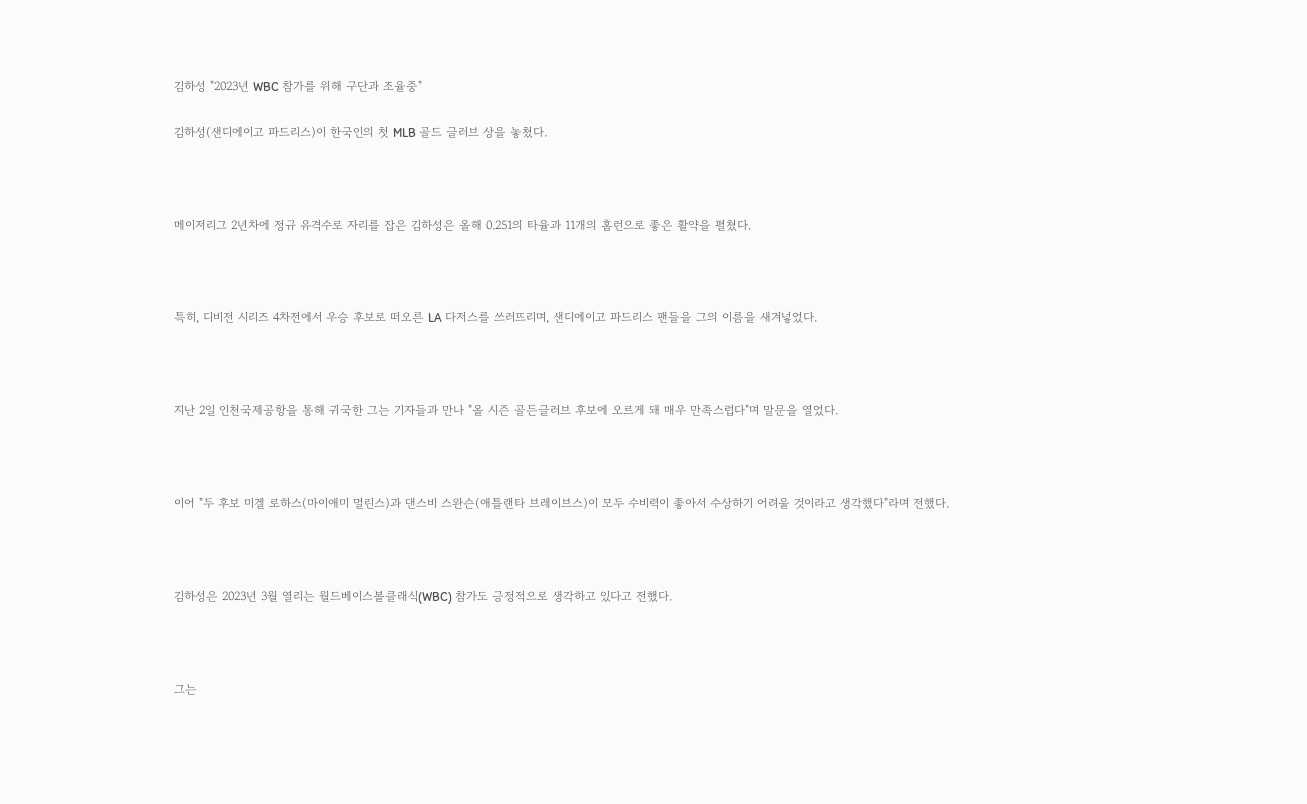김하성 "2023년 WBC 참가를 위해 구단과 조율중"

김하성(샌디에이고 파드리스)이 한국인의 첫 MLB 골드 글러브 상을 놓쳤다.



메이저리그 2년차에 정규 유격수로 자리를 잡은 김하성은 올해 0.251의 타율과 11개의 홈런으로 좋은 활약을 펼쳤다.



특히, 디비전 시리즈 4차전에서 우승 후보로 떠오른 LA 다저스를 쓰러뜨리며, 샌디에이고 파드리스 팬들을 그의 이름을 새겨넣었다.



지난 2일 인천국제공항을 통해 귀국한 그는 기자들과 만나 "올 시즌 골든글러브 후보에 오르게 돼 매우 만족스럽다"며 말문을 열었다.



이어 "두 후보 미겔 로하스(마이애미 멀린스)과 댄스비 스완슨(애틀랜타 브레이브스)이 모두 수비력이 좋아서 수상하기 어려울 것이라고 생각했다"라며 전했다.



김하성은 2023년 3월 열리는 월드베이스볼클래식(WBC) 참가도 긍정적으로 생각하고 있다고 전했다.



그는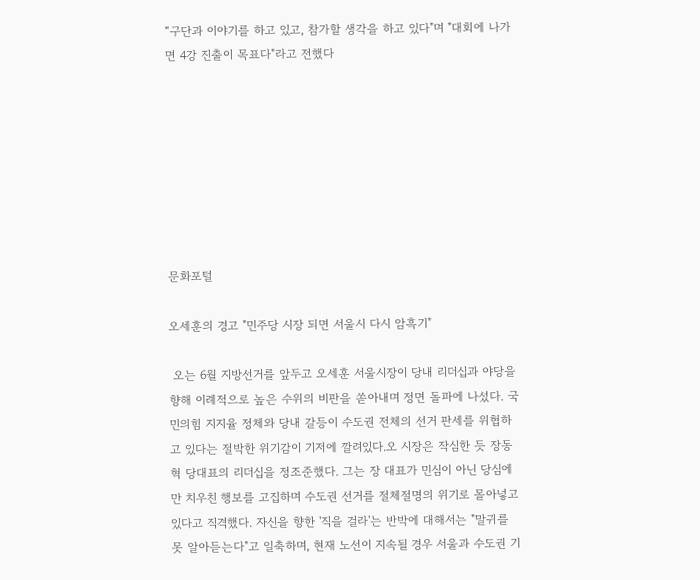“구단과 이야기를 하고 있고, 참가할 생각을 하고 있다"며 "대회에 나가면 4강 진출이 목표다"라고 전했다








문화포털

오세훈의 경고 "민주당 시장 되면 서울시 다시 암흑기"

 오는 6월 지방선거를 앞두고 오세훈 서울시장이 당내 리더십과 야당을 향해 이례적으로 높은 수위의 비판을 쏟아내며 정면 돌파에 나섰다. 국민의힘 지지율 정체와 당내 갈등이 수도권 전체의 선거 판세를 위협하고 있다는 절박한 위기감이 기저에 깔려있다.오 시장은 작심한 듯 장동혁 당대표의 리더십을 정조준했다. 그는 장 대표가 민심이 아닌 당심에만 치우친 행보를 고집하며 수도권 선거를 절체절명의 위기로 몰아넣고 있다고 직격했다. 자신을 향한 '직을 걸라'는 반박에 대해서는 "말귀를 못 알아듣는다"고 일축하며, 현재 노선이 지속될 경우 서울과 수도권 기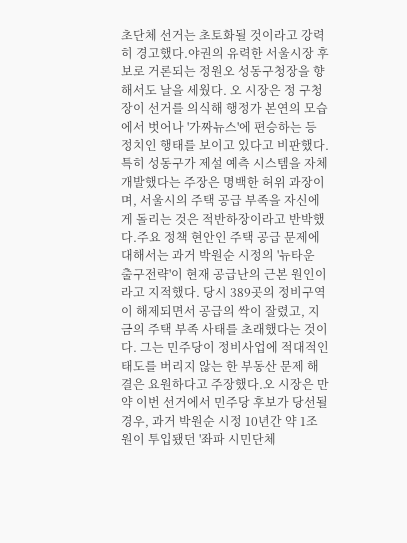초단체 선거는 초토화될 것이라고 강력히 경고했다.야권의 유력한 서울시장 후보로 거론되는 정원오 성동구청장을 향해서도 날을 세웠다. 오 시장은 정 구청장이 선거를 의식해 행정가 본연의 모습에서 벗어나 '가짜뉴스'에 편승하는 등 정치인 행태를 보이고 있다고 비판했다. 특히 성동구가 제설 예측 시스템을 자체 개발했다는 주장은 명백한 허위 과장이며, 서울시의 주택 공급 부족을 자신에게 돌리는 것은 적반하장이라고 반박했다.주요 정책 현안인 주택 공급 문제에 대해서는 과거 박원순 시정의 '뉴타운 출구전략'이 현재 공급난의 근본 원인이라고 지적했다. 당시 389곳의 정비구역이 해제되면서 공급의 싹이 잘렸고, 지금의 주택 부족 사태를 초래했다는 것이다. 그는 민주당이 정비사업에 적대적인 태도를 버리지 않는 한 부동산 문제 해결은 요원하다고 주장했다.오 시장은 만약 이번 선거에서 민주당 후보가 당선될 경우, 과거 박원순 시정 10년간 약 1조 원이 투입됐던 '좌파 시민단체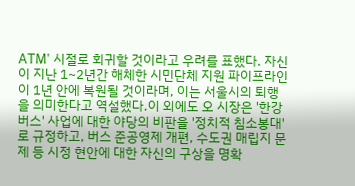ATM' 시절로 회귀할 것이라고 우려를 표했다. 자신이 지난 1~2년간 해체한 시민단체 지원 파이프라인이 1년 안에 복원될 것이라며, 이는 서울시의 퇴행을 의미한다고 역설했다.이 외에도 오 시장은 '한강버스' 사업에 대한 야당의 비판을 '정치적 침소봉대'로 규정하고, 버스 준공영제 개편, 수도권 매립지 문제 등 시정 현안에 대한 자신의 구상을 명확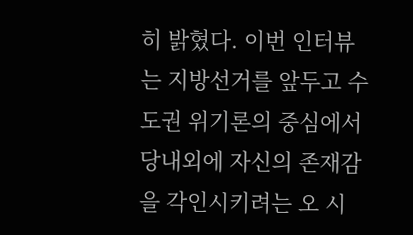히 밝혔다. 이번 인터뷰는 지방선거를 앞두고 수도권 위기론의 중심에서 당내외에 자신의 존재감을 각인시키려는 오 시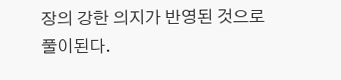장의 강한 의지가 반영된 것으로 풀이된다.